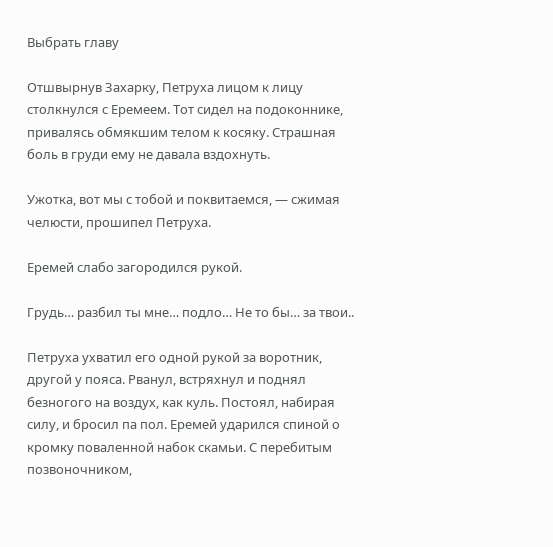Выбрать главу

Отшвырнув Захарку, Петруха лицом к лицу столкнулся с Еремеем. Тот сидел на подоконнике, привалясь обмякшим телом к косяку. Страшная боль в груди ему не давала вздохнуть.

Ужотка, вот мы с тобой и поквитаемся, — сжимая челюсти, прошипел Петруха.

Еремей слабо загородился рукой.

Грудь… разбил ты мне… подло… Не то бы… за твои..

Петруха ухватил его одной рукой за воротник, другой у пояса. Рванул, встряхнул и поднял безногого на воздух, как куль. Постоял, набирая силу, и бросил па пол. Еремей ударился спиной о кромку поваленной набок скамьи. С перебитым позвоночником,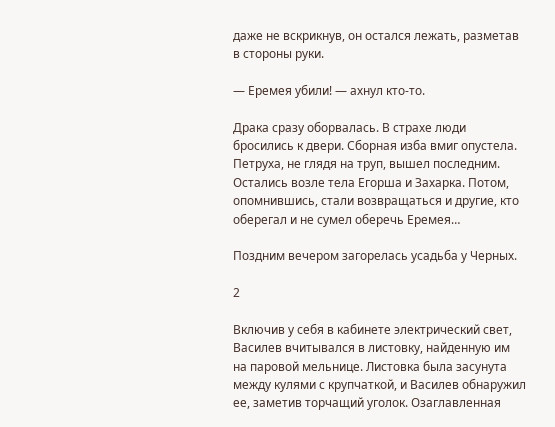даже не вскрикнув, он остался лежать, разметав в стороны руки.

— Еремея убили! — ахнул кто-то.

Драка сразу оборвалась. В страхе люди бросились к двери. Сборная изба вмиг опустела. Петруха, не глядя на труп, вышел последним. Остались возле тела Егорша и Захарка. Потом, опомнившись, стали возвращаться и другие, кто оберегал и не сумел оберечь Еремея…

Поздним вечером загорелась усадьба у Черных.

2

Включив у себя в кабинете электрический свет, Василев вчитывался в листовку, найденную им на паровой мельнице. Листовка была засунута между кулями с крупчаткой, и Василев обнаружил ее, заметив торчащий уголок. Озаглавленная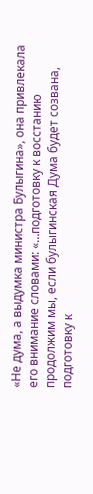«Не дума, а выдумка министра Булыгина», она привлекала его внимание словами: «…подготовку к восстанию продолжим мы, если булыгинская Дума будет созвана, подготовку к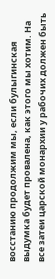восстанию продолжим мы, если булыгинская выдумка будет провалена, как этого мы хотим. На все затеи царской монархии у рабочих должен быть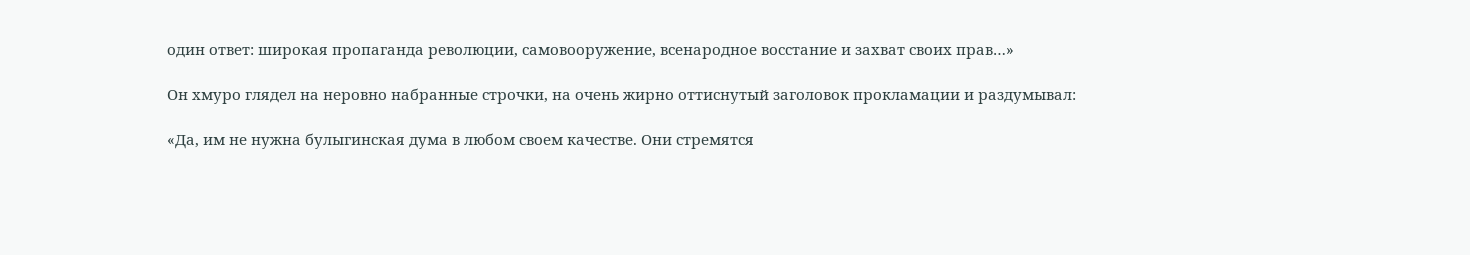один ответ: широкая пропаганда революции, самовооружение, всенародное восстание и захват своих прав…»

Он хмуро глядел на неровно набранные строчки, на очень жирно оттиснутый заголовок прокламации и раздумывал:

«Да, им не нужна булыгинская дума в любом своем качестве. Они стремятся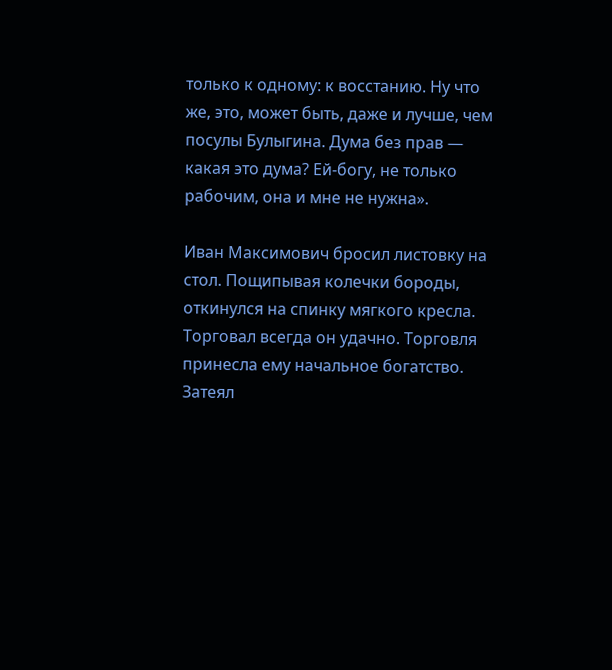только к одному: к восстанию. Ну что же, это, может быть, даже и лучше, чем посулы Булыгина. Дума без прав — какая это дума? Ей-богу, не только рабочим, она и мне не нужна».

Иван Максимович бросил листовку на стол. Пощипывая колечки бороды, откинулся на спинку мягкого кресла. Торговал всегда он удачно. Торговля принесла ему начальное богатство. Затеял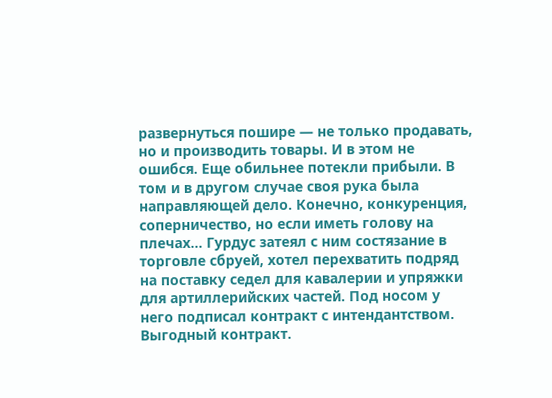развернуться пошире — не только продавать, но и производить товары. И в этом не ошибся. Еще обильнее потекли прибыли. В том и в другом случае своя рука была направляющей дело. Конечно, конкуренция, соперничество, но если иметь голову на плечах… Гурдус затеял с ним состязание в торговле сбруей, хотел перехватить подряд на поставку седел для кавалерии и упряжки для артиллерийских частей. Под носом у него подписал контракт с интендантством. Выгодный контракт.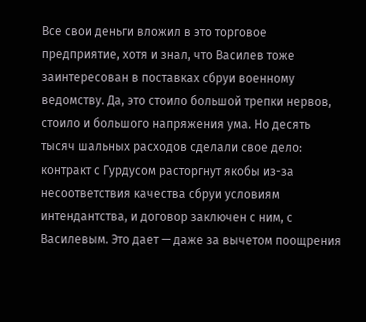Все свои деньги вложил в это торговое предприятие, хотя и знал, что Василев тоже заинтересован в поставках сбруи военному ведомству. Да, это стоило большой трепки нервов, стоило и большого напряжения ума. Но десять тысяч шальных расходов сделали свое дело: контракт с Гурдусом расторгнут якобы из-за несоответствия качества сбруи условиям интендантства, и договор заключен с ним, с Василевым. Это дает — даже за вычетом поощрения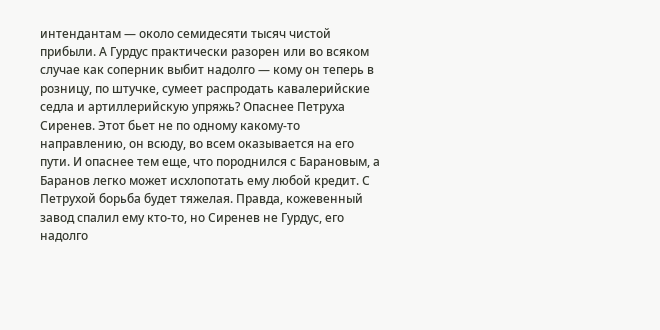интендантам — около семидесяти тысяч чистой прибыли. А Гурдус практически разорен или во всяком случае как соперник выбит надолго — кому он теперь в розницу, по штучке, сумеет распродать кавалерийские седла и артиллерийскую упряжь? Опаснее Петруха Сиренев. Этот бьет не по одному какому-то направлению, он всюду, во всем оказывается на его пути. И опаснее тем еще, что породнился с Барановым, а Баранов легко может исхлопотать ему любой кредит. С Петрухой борьба будет тяжелая. Правда, кожевенный завод спалил ему кто-то, но Сиренев не Гурдус, его надолго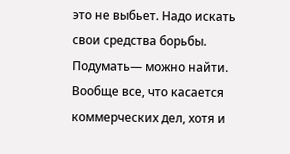это не выбьет. Надо искать свои средства борьбы. Подумать— можно найти. Вообще все, что касается коммерческих дел, хотя и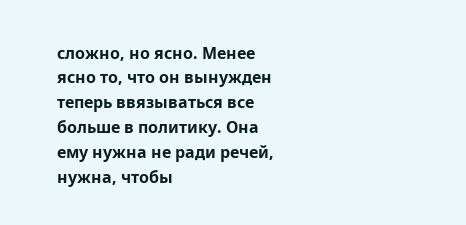сложно, но ясно. Менее ясно то, что он вынужден теперь ввязываться все больше в политику. Она ему нужна не ради речей, нужна, чтобы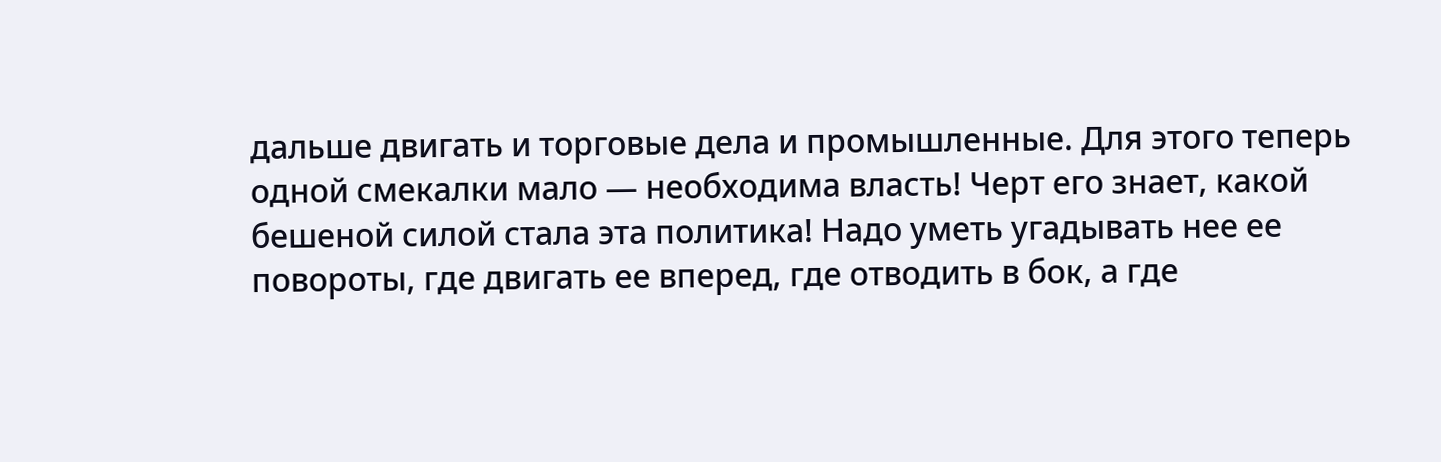дальше двигать и торговые дела и промышленные. Для этого теперь одной смекалки мало — необходима власть! Черт его знает, какой бешеной силой стала эта политика! Надо уметь угадывать нее ее повороты, где двигать ее вперед, где отводить в бок, а где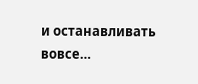и останавливать вовсе…